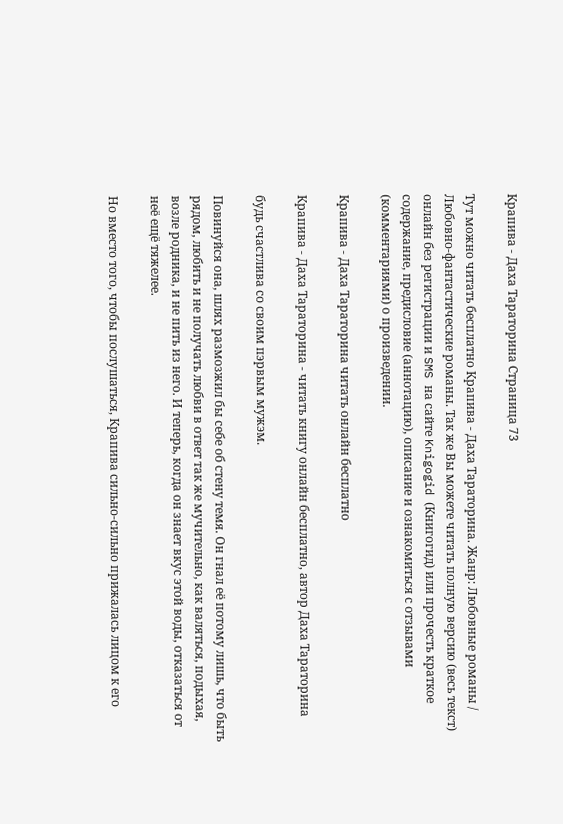Крапива - Даха Тараторина Страница 73

Тут можно читать бесплатно Крапива - Даха Тараторина. Жанр: Любовные романы / Любовно-фантастические романы. Так же Вы можете читать полную версию (весь текст) онлайн без регистрации и SMS на сайте Knigogid (Книгогид) или прочесть краткое содержание, предисловие (аннотацию), описание и ознакомиться с отзывами (комментариями) о произведении.

Крапива - Даха Тараторина читать онлайн бесплатно

Крапива - Даха Тараторина - читать книгу онлайн бесплатно, автор Даха Тараторина

будь счастлива со своим пэрвым мужэм.

Повинуйся она, шлях размозжил бы себе об стену темя. Он гнал её потому лишь, что быть рядом, любить и не получать любви в ответ так же мучительно, как валяться, подыхая, возле родника, и не пить из него. И теперь, когда он знает вкус этой воды, отказаться от неё ещё тяжелее.

Но вместо того, чтобы послушаться, Крапива сильно-сильно прижалась лицом к его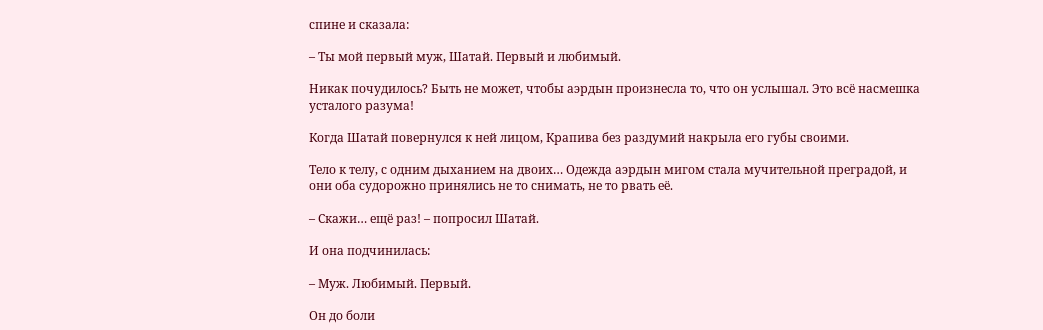спине и сказала:

– Ты мой первый муж, Шатай. Первый и любимый.

Никак почудилось? Быть не может, чтобы аэрдын произнесла то, что он услышал. Это всё насмешка усталого разума!

Когда Шатай повернулся к ней лицом, Крапива без раздумий накрыла его губы своими.

Тело к телу, с одним дыханием на двоих… Одежда аэрдын мигом стала мучительной преградой, и они оба судорожно принялись не то снимать, не то рвать её.

– Скажи… ещё раз! – попросил Шатай.

И она подчинилась:

– Муж. Любимый. Первый.

Он до боли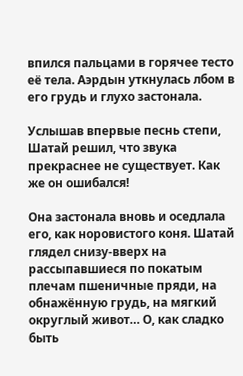впился пальцами в горячее тесто её тела. Аэрдын уткнулась лбом в его грудь и глухо застонала.

Услышав впервые песнь степи, Шатай решил, что звука прекраснее не существует. Как же он ошибался!

Она застонала вновь и оседлала его, как норовистого коня. Шатай глядел снизу-вверх на рассыпавшиеся по покатым плечам пшеничные пряди, на обнажённую грудь, на мягкий округлый живот… О, как сладко быть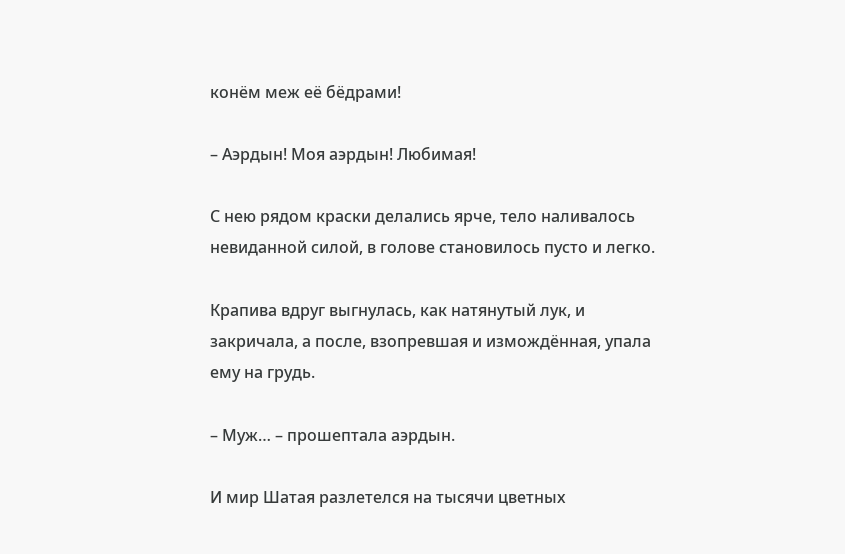конём меж её бёдрами!

– Аэрдын! Моя аэрдын! Любимая!

С нею рядом краски делались ярче, тело наливалось невиданной силой, в голове становилось пусто и легко.

Крапива вдруг выгнулась, как натянутый лук, и закричала, а после, взопревшая и измождённая, упала ему на грудь.

– Муж… – прошептала аэрдын.

И мир Шатая разлетелся на тысячи цветных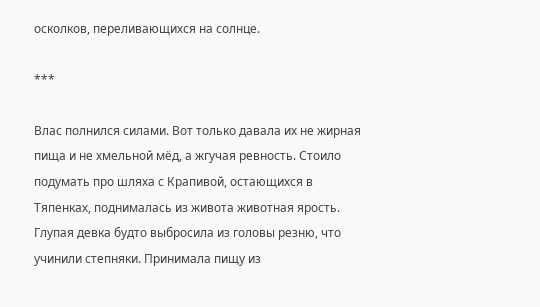осколков, переливающихся на солнце.

***

Влас полнился силами. Вот только давала их не жирная пища и не хмельной мёд, а жгучая ревность. Стоило подумать про шляха с Крапивой, остающихся в Тяпенках, поднималась из живота животная ярость. Глупая девка будто выбросила из головы резню, что учинили степняки. Принимала пищу из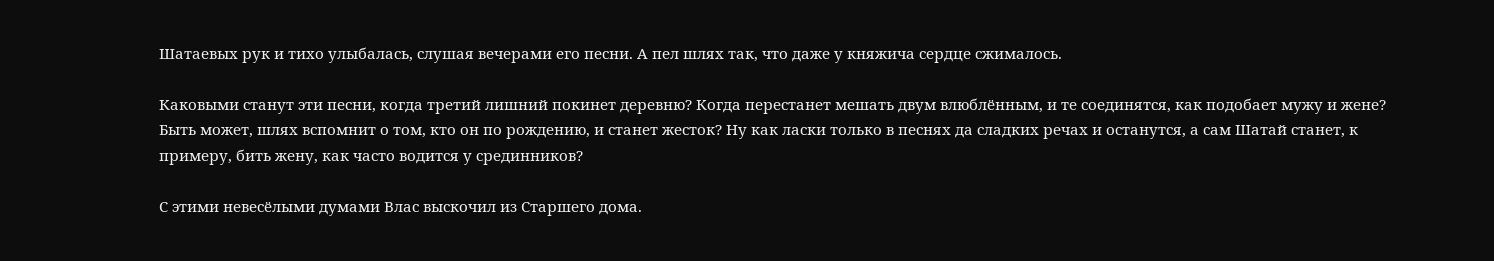Шатаевых рук и тихо улыбалась, слушая вечерами его песни. А пел шлях так, что даже у княжича сердце сжималось.

Каковыми станут эти песни, когда третий лишний покинет деревню? Когда перестанет мешать двум влюблённым, и те соединятся, как подобает мужу и жене? Быть может, шлях вспомнит о том, кто он по рождению, и станет жесток? Ну как ласки только в песнях да сладких речах и останутся, а сам Шатай станет, к примеру, бить жену, как часто водится у срединников?

С этими невесёлыми думами Влас выскочил из Старшего дома.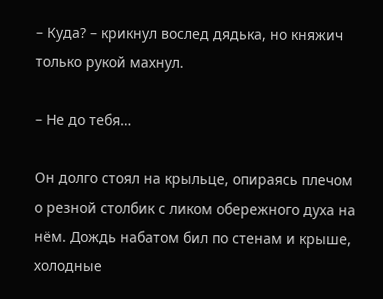– Куда? – крикнул вослед дядька, но княжич только рукой махнул.

– Не до тебя…

Он долго стоял на крыльце, опираясь плечом о резной столбик с ликом обережного духа на нём. Дождь набатом бил по стенам и крыше, холодные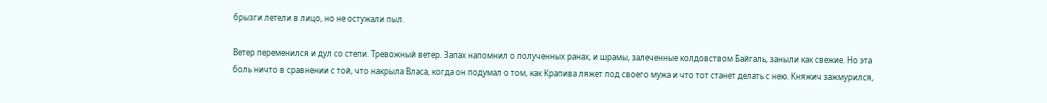брызги летели в лицо, но не остужали пыл.

Ветер переменился и дул со степи. Тревожный ветер. Запах напомнил о полученных ранах, и шрамы, залеченные колдовством Байгаль, заныли как свежие. Но эта боль ничто в сравнении с той, что накрыла Власа, когда он подумал о том, как Крапива ляжет под своего мужа и что тот станет делать с нею. Княжич зажмурился,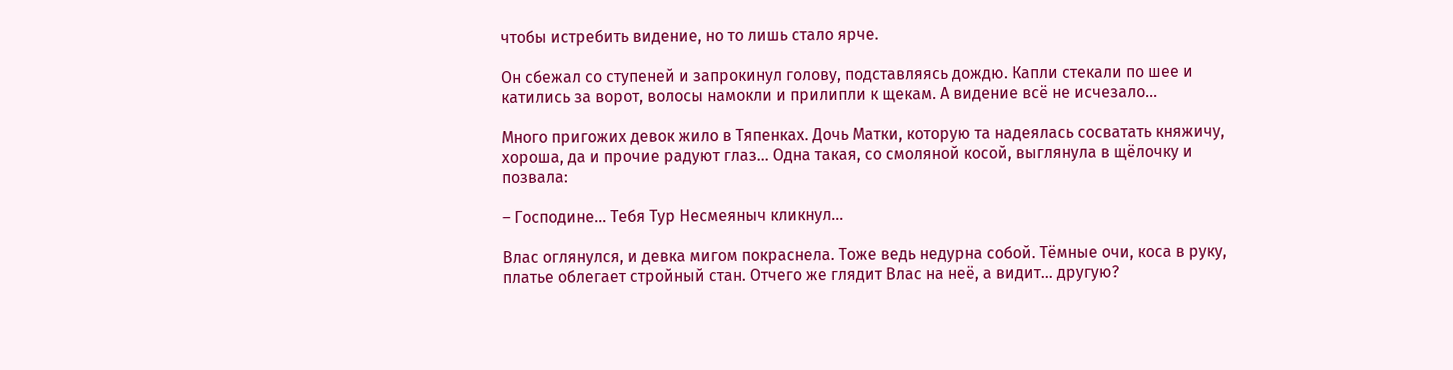чтобы истребить видение, но то лишь стало ярче.

Он сбежал со ступеней и запрокинул голову, подставляясь дождю. Капли стекали по шее и катились за ворот, волосы намокли и прилипли к щекам. А видение всё не исчезало…

Много пригожих девок жило в Тяпенках. Дочь Матки, которую та надеялась сосватать княжичу, хороша, да и прочие радуют глаз… Одна такая, со смоляной косой, выглянула в щёлочку и позвала:

– Господине… Тебя Тур Несмеяныч кликнул…

Влас оглянулся, и девка мигом покраснела. Тоже ведь недурна собой. Тёмные очи, коса в руку, платье облегает стройный стан. Отчего же глядит Влас на неё, а видит… другую?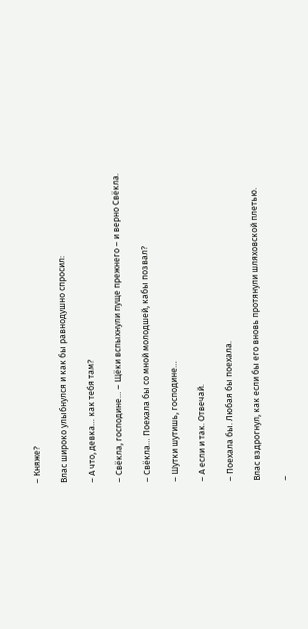– Княже?

Влас широко улыбнулся и как бы равнодушно спросил:

– А что, девка… как тебя там?

– Свёкла, господине… – Щёки вспыхнули пуще прежнего – и верно Свёкла.

– Свёкла… Поехала бы со мной молодшей, кабы позвал?

– Шутки шутишь, господине…

– А если и так. Отвечай.

– Поехала бы. Любая бы поехала.

Влас вздрогнул, как если бы его вновь протянули шляховской плетью.

–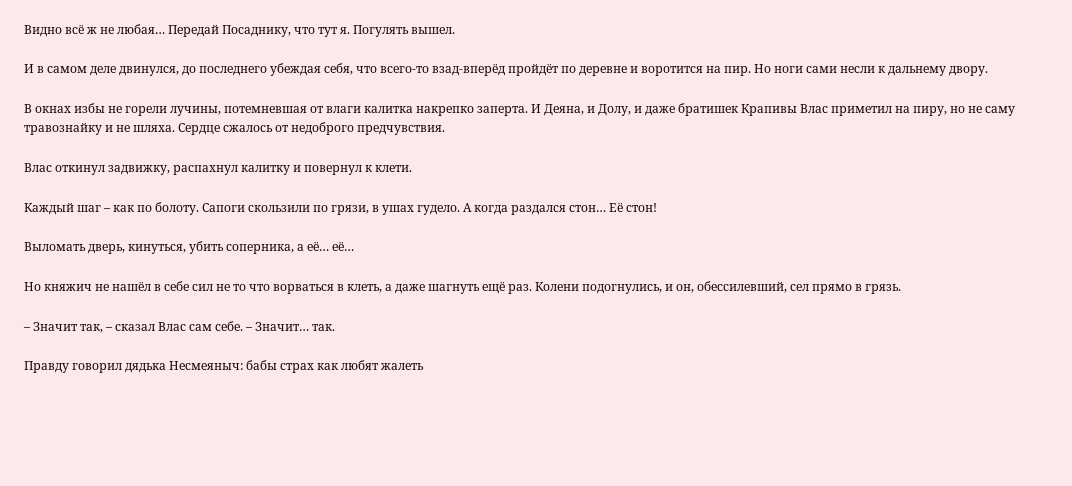Видно всё ж не любая… Передай Посаднику, что тут я. Погулять вышел.

И в самом деле двинулся, до последнего убеждая себя, что всего-то взад-вперёд пройдёт по деревне и воротится на пир. Но ноги сами несли к дальнему двору.

В окнах избы не горели лучины, потемневшая от влаги калитка накрепко заперта. И Деяна, и Долу, и даже братишек Крапивы Влас приметил на пиру, но не саму травознайку и не шляха. Сердце сжалось от недоброго предчувствия.

Влас откинул задвижку, распахнул калитку и повернул к клети.

Каждый шаг – как по болоту. Сапоги скользили по грязи, в ушах гудело. А когда раздался стон… Её стон!

Выломать дверь, кинуться, убить соперника, а её… её…

Но княжич не нашёл в себе сил не то что ворваться в клеть, а даже шагнуть ещё раз. Колени подогнулись, и он, обессилевший, сел прямо в грязь.

– Значит так, – сказал Влас сам себе. – Значит… так.

Правду говорил дядька Несмеяныч: бабы страх как любят жалеть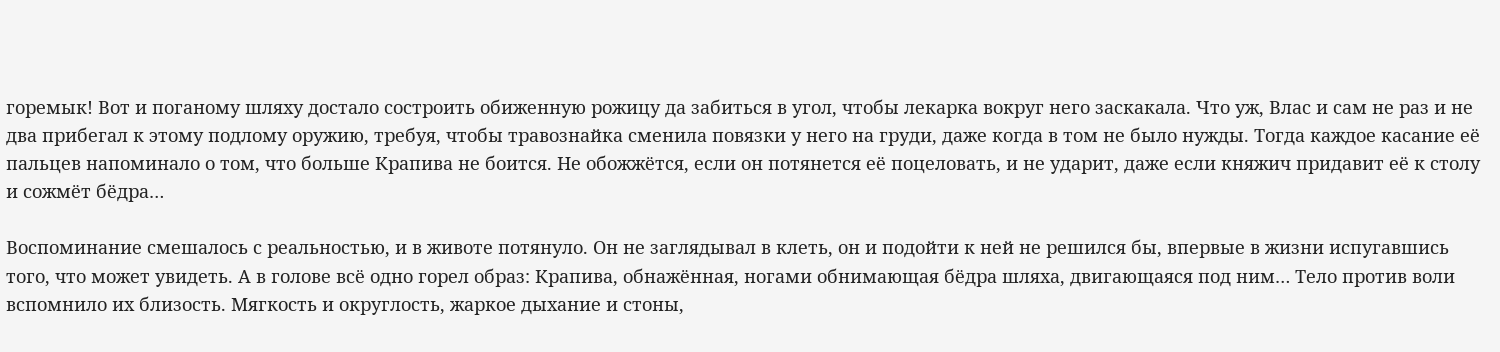горемык! Вот и поганому шляху достало состроить обиженную рожицу да забиться в угол, чтобы лекарка вокруг него заскакала. Что уж, Влас и сам не раз и не два прибегал к этому подлому оружию, требуя, чтобы травознайка сменила повязки у него на груди, даже когда в том не было нужды. Тогда каждое касание её пальцев напоминало о том, что больше Крапива не боится. Не обожжётся, если он потянется её поцеловать, и не ударит, даже если княжич придавит её к столу и сожмёт бёдра…

Воспоминание смешалось с реальностью, и в животе потянуло. Он не заглядывал в клеть, он и подойти к ней не решился бы, впервые в жизни испугавшись того, что может увидеть. А в голове всё одно горел образ: Крапива, обнажённая, ногами обнимающая бёдра шляха, двигающаяся под ним… Тело против воли вспомнило их близость. Мягкость и округлость, жаркое дыхание и стоны,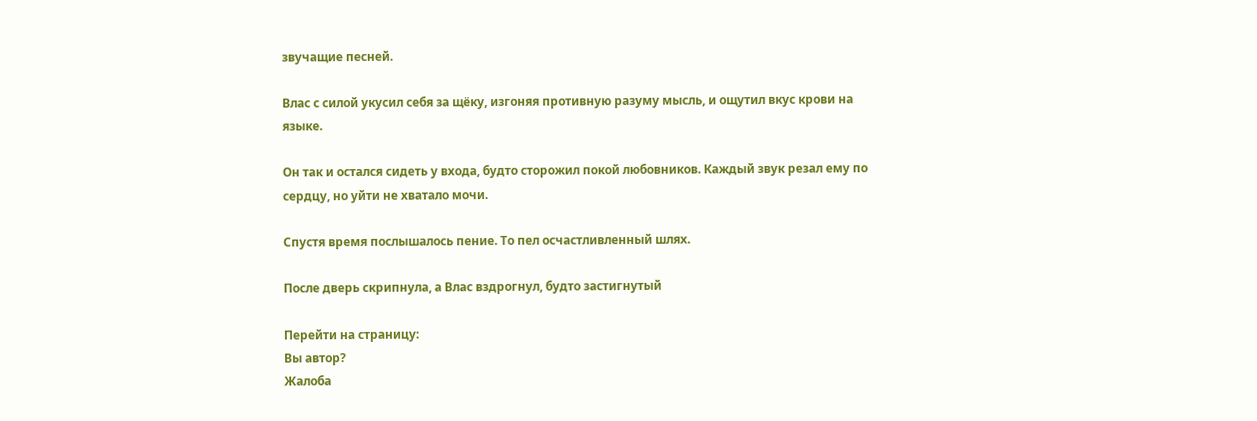звучащие песней.

Влас с силой укусил себя за щёку, изгоняя противную разуму мысль, и ощутил вкус крови на языке.

Он так и остался сидеть у входа, будто сторожил покой любовников. Каждый звук резал ему по сердцу, но уйти не хватало мочи.

Спустя время послышалось пение. То пел осчастливленный шлях.

После дверь скрипнула, а Влас вздрогнул, будто застигнутый

Перейти на страницу:
Вы автор?
Жалоба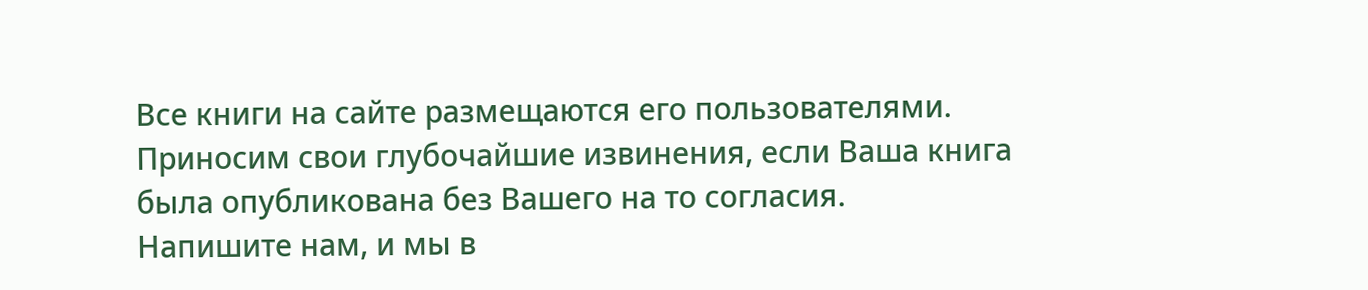Все книги на сайте размещаются его пользователями. Приносим свои глубочайшие извинения, если Ваша книга была опубликована без Вашего на то согласия.
Напишите нам, и мы в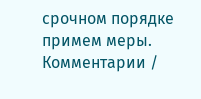срочном порядке примем меры.
Комментарии /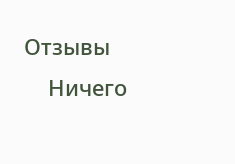Отзывы
    Ничего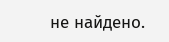не найдено.